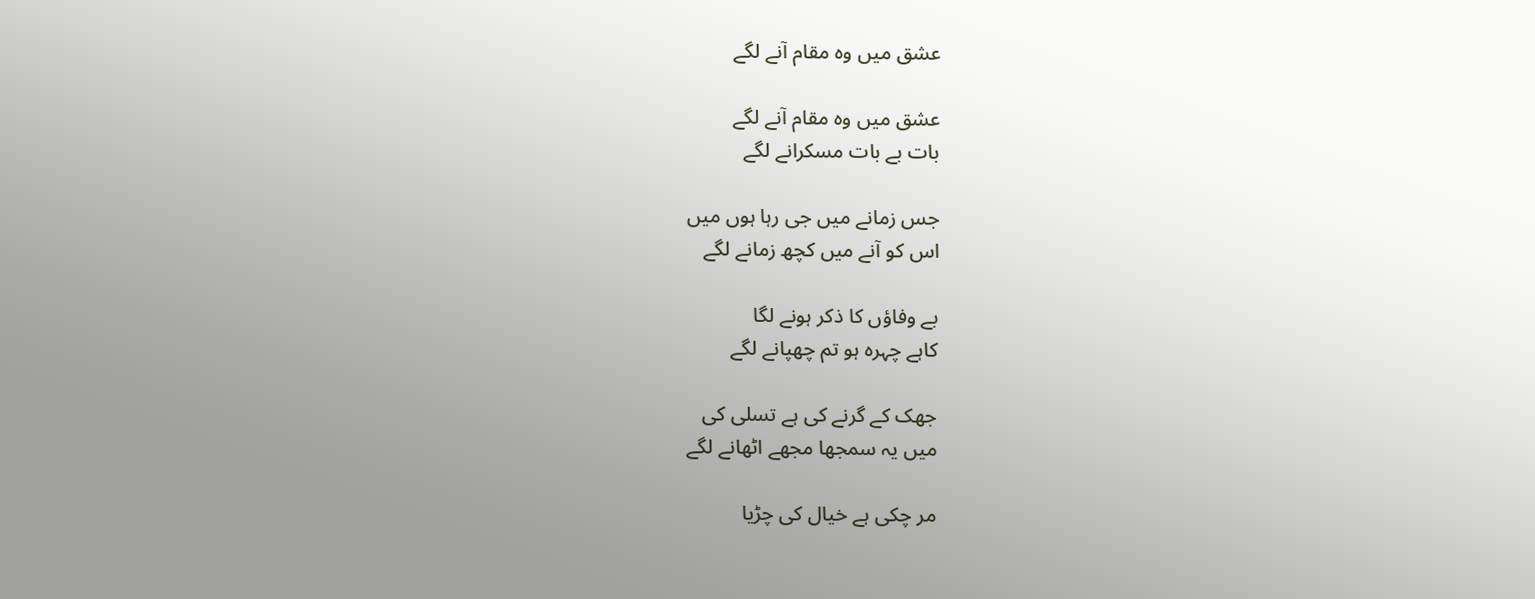عشق میں وہ مقام آنے لگے

عشق میں وہ مقام آنے لگے
بات بے بات مسکرانے لگے

جس زمانے میں جی رہا ہوں میں
اس کو آنے میں کچھ زمانے لگے

بے وفاؤں کا ذکر ہونے لگا
کاہے چہرہ ہو تم چھپانے لگے

جھک کے گرنے کی ہے تسلی کی
میں یہ سمجھا مجھے اٹھانے لگے

مر چکی ہے خیال کی چڑیا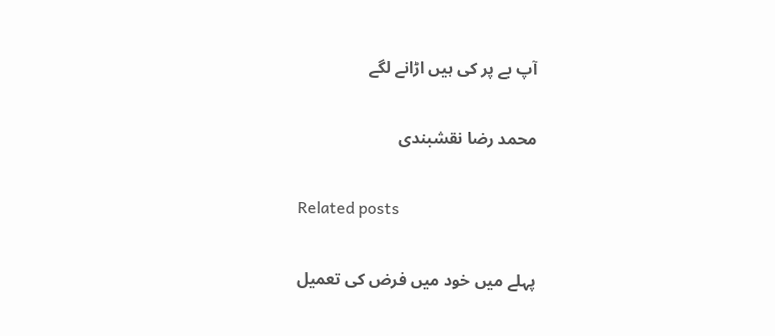آپ بے پر کی ہیں اڑانے لگے

محمد رضا نقشبندی

Related posts

پہلے میں خود میں فرض کی تعمیل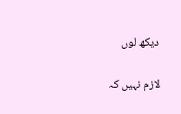دیکھ لوں

لازم نہیں کہ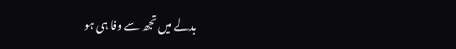بدلے میں تجھ سے وفا ہی ہو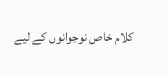کلام خاص نوجوانوں کے لیے